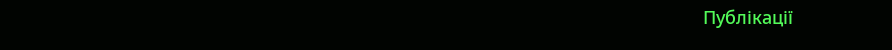Публікації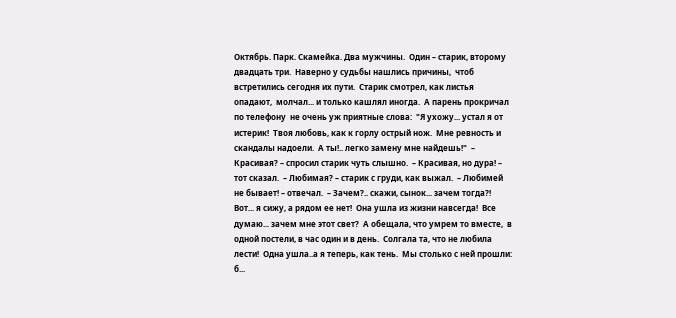Октябрь. Парк. Скамейка. Два мужчины.  Один – старик, второму двадцать три.  Наверно у судьбы нашлись причины,  чтоб встретились сегодня их пути.  Старик смотрел, как листья опадают,  молчал... и только кашлял иногда.  А парень прокричал по телефону  не очень уж приятные слова:  "Я ухожу... устал я от истерик!  Твоя любовь, как к горлу острый нож.  Мне ревность и скандалы надоели.  А ты!.. легко замену мне найдешь!"  – Красивая? – спросил старик чуть слышно.  – Красивая, но дура! – тот сказал.  – Любимая? – старик с груди, как выжал.  – Любимей не бывает! – отвечал.  – Зачем?.. скажи, сынок... зачем тогда?!  Вот... я сижу, а рядом ее нет!  Она ушла из жизни навсегда!  Все думаю... зачем мне этот свет?  А обещала, что умрем то вместе,  в одной постели, в час один и в день.  Солгала та, что не любила лести!  Одна ушла..а я теперь, как тень.  Мы столько с ней прошли: б...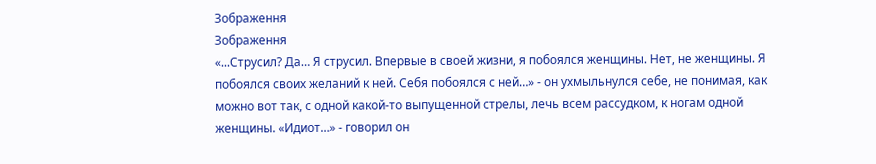Зображення
Зображення
«...Струсил? Да… Я струсил. Впервые в своей жизни, я побоялся женщины. Нет, не женщины. Я побоялся своих желаний к ней. Себя побоялся с ней…» - он ухмыльнулся себе, не понимая, как можно вот так, с одной какой-то выпущенной стрелы, лечь всем рассудком, к ногам одной женщины. «Идиот…» - говорил он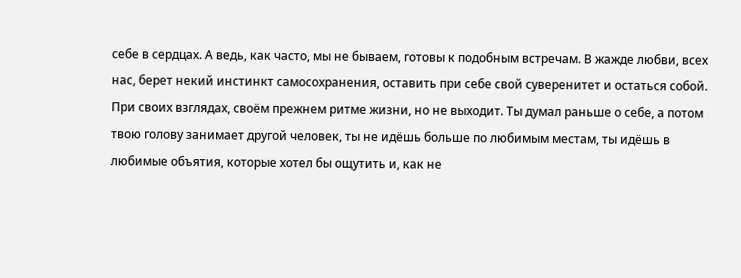себе в сердцах. А ведь, как часто, мы не бываем, готовы к подобным встречам. В жажде любви, всех нас, берет некий инстинкт самосохранения, оставить при себе свой суверенитет и остаться собой. При своих взглядах, своём прежнем ритме жизни, но не выходит. Ты думал раньше о себе, а потом твою голову занимает другой человек, ты не идёшь больше по любимым местам, ты идёшь в любимые объятия, которые хотел бы ощутить и, как не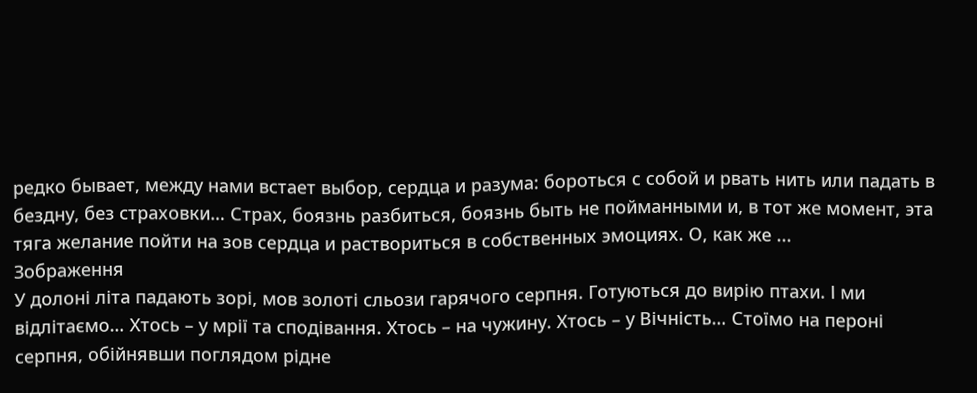редко бывает, между нами встает выбор, сердца и разума: бороться с собой и рвать нить или падать в бездну, без страховки… Страх, боязнь разбиться, боязнь быть не пойманными и, в тот же момент, эта тяга желание пойти на зов сердца и раствориться в собственных эмоциях. О, как же ...
Зображення
У долоні літа падають зорі, мов золоті сльози гарячого серпня. Готуються до вирію птахи. І ми відлітаємо… Хтось – у мрії та сподівання. Хтось – на чужину. Хтось – у Вічність… Стоїмо на пероні серпня, обійнявши поглядом рідне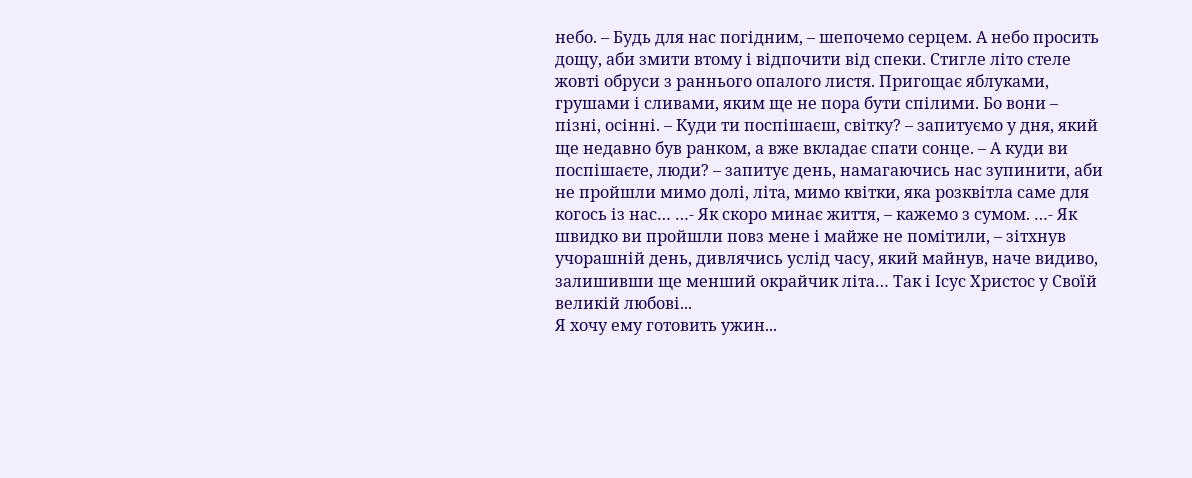небо. – Будь для нас погідним, – шепочемо серцем. А небо просить дощу, аби змити втому і відпочити від спеки. Стигле літо стеле жовті обруси з раннього опалого листя. Пригощає яблуками, грушами і сливами, яким ще не пора бути спілими. Бо вони – пізні, осінні. – Куди ти поспішаєш, світку? – запитуємо у дня, який ще недавно був ранком, а вже вкладає спати сонце. – А куди ви поспішаєте, люди? – запитує день, намагаючись нас зупинити, аби не пройшли мимо долі, літа, мимо квітки, яка розквітла саме для когось із нас… …- Як скоро минає життя, – кажемо з сумом. …- Як швидко ви пройшли повз мене і майже не помітили, – зітхнув учорашній день, дивлячись услід часу, який майнув, наче видиво, залишивши ще менший окрайчик літа… Так і Ісус Христос у Своїй великій любові...
Я хочу ему готовить ужин...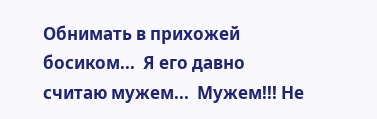Обнимать в прихожей босиком...  Я его давно считаю мужем...  Мужем!!! Не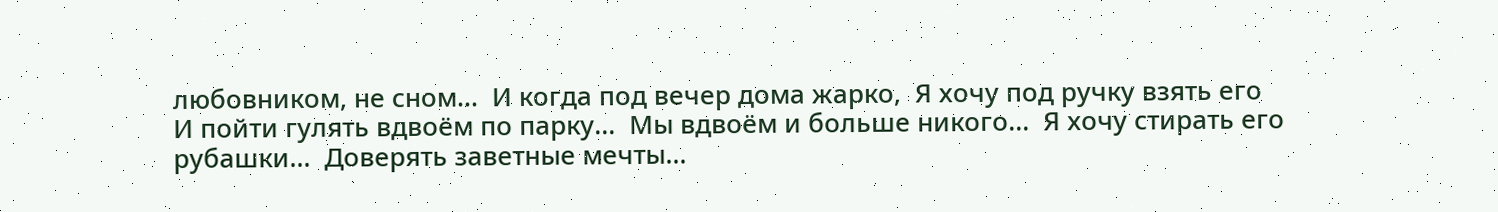любовником, не сном...  И когда под вечер дома жарко,  Я хочу под ручку взять его  И пойти гулять вдвоём по парку...  Мы вдвоём и больше никого...  Я хочу стирать его рубашки...  Доверять заветные мечты...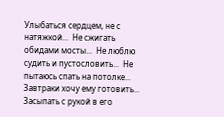Улыбаться сердцем, не с натяжкой...  Не сжигать обидами мосты...  Не люблю судить и пустословить...  Не пытаюсь спать на потолке...  Завтраки хочу ему готовить...  Засыпать с рукой в его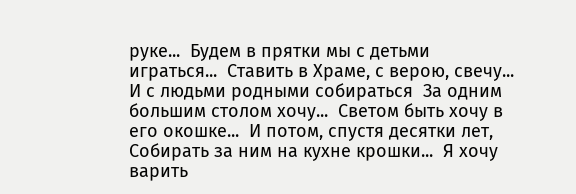руке...  Будем в прятки мы с детьми играться...  Ставить в Храме, с верою, свечу...  И с людьми родными собираться  За одним большим столом хочу...  Светом быть хочу в его окошке...  И потом, спустя десятки лет,  Собирать за ним на кухне крошки...  Я хочу варить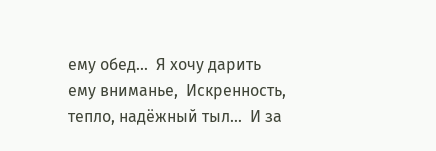ему обед...  Я хочу дарить ему вниманье,  Искренность, тепло, надёжный тыл...  И за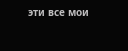эти все мои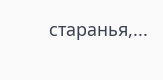старанья,...